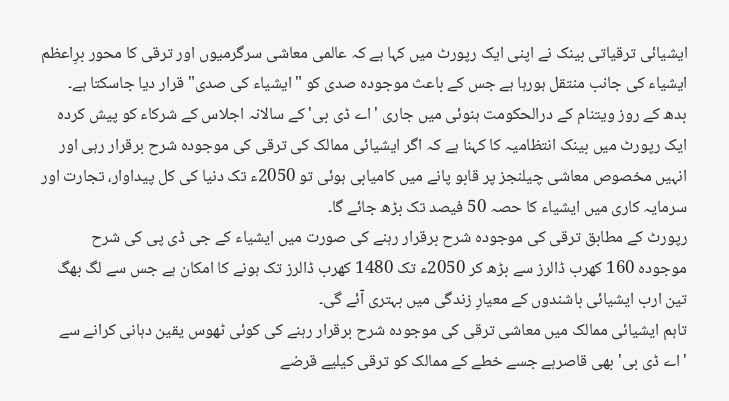ایشیائی ترقیاتی بینک نے اپنی ایک رپورٹ میں کہا ہے کہ عالمی معاشی سرگرمیوں اور ترقی کا محور برِاعظم ایشیاء کی جانب منتقل ہورہا ہے جس کے باعث موجودہ صدی کو "ایشیاء کی صدی" قرار دیا جاسکتا ہے۔
بدھ کے روز ویتنام کے درالحکومت ہنوئی میں جاری 'اے ڈی بی' کے سالانہ اجلاس کے شرکاء کو پیش کردہ ایک رپورٹ میں بینک انتظامیہ کا کہنا ہے کہ اگر ایشیائی ممالک کی ترقی کی موجودہ شرح برقرار رہی اور انہیں مخصوص معاشی چیلنجز پر قابو پانے میں کامیابی ہوئی تو 2050ء تک دنیا کی کل پیداوار، تجارت اور سرمایہ کاری میں ایشیاء کا حصہ 50 فیصد تک بڑھ جائے گا۔
رپورٹ کے مطابق ترقی کی موجودہ شرح برقرار رہنے کی صورت میں ایشیاء کے جی ڈی پی کی شرح موجودہ 160 کھرب ڈالرز سے بڑھ کر 2050ء تک 1480 کھرب ڈالرز تک ہونے کا امکان ہے جس سے لگ بھگ تین ارب ایشیائی باشندوں کے معیارِ زندگی میں بہتری آئے گی۔
تاہم ایشیائی ممالک میں معاشی ترقی کی موجودہ شرح برقرار رہنے کی کوئی ٹھوس یقین دہانی کرانے سے 'اے ڈی بی' بھی قاصرہے جسے خطے کے ممالک کو ترقی کیلیے قرضے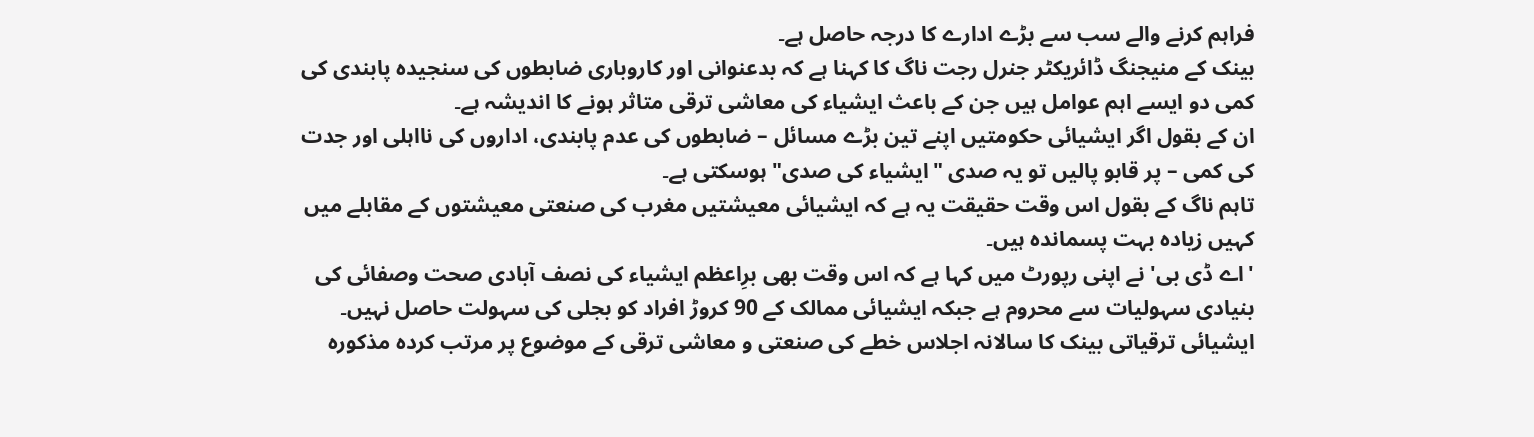فراہم کرنے والے سب سے بڑے ادارے کا درجہ حاصل ہے۔
بینک کے منیجنگ ڈائریکٹر جنرل رجت ناگ کا کہنا ہے کہ بدعنوانی اور کاروباری ضابطوں کی سنجیدہ پابندی کی کمی دو ایسے اہم عوامل ہیں جن کے باعث ایشیاء کی معاشی ترقی متاثر ہونے کا اندیشہ ہے۔
ان کے بقول اگر ایشیائی حکومتیں اپنے تین بڑے مسائل – ضابطوں کی عدم پابندی، اداروں کی نااہلی اور جدت کی کمی – پر قابو پالیں تو یہ صدی "ایشیاء کی صدی" ہوسکتی ہے۔
تاہم ناگ کے بقول اس وقت حقیقت یہ ہے کہ ایشیائی معیشتیں مغرب کی صنعتی معیشتوں کے مقابلے میں کہیں زیادہ بہت پسماندہ ہیں۔
'اے ڈی بی' نے اپنی رپورٹ میں کہا ہے کہ اس وقت بھی برِاعظم ایشیاء کی نصف آبادی صحت وصفائی کی بنیادی سہولیات سے محروم ہے جبکہ ایشیائی ممالک کے 90 کروڑ افراد کو بجلی کی سہولت حاصل نہیں۔
ایشیائی ترقیاتی بینک کا سالانہ اجلاس خطے کی صنعتی و معاشی ترقی کے موضوع پر مرتب کردہ مذکورہ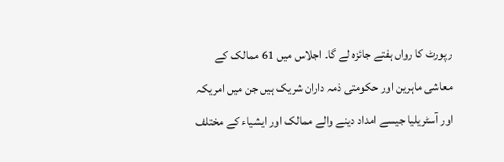رپورٹ کا رواں ہفتے جائزہ لے گا۔ اجلاس میں 61 ممالک کے معاشی ماہرین اور حکومتی ذمہ داران شریک ہیں جن میں امریکہ اور آسٹریلیا جیسے امداد دینے والے ممالک اور ایشیاء کے مختلف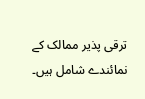ترقی پذیر ممالک کے نمائندے شامل ہیں۔